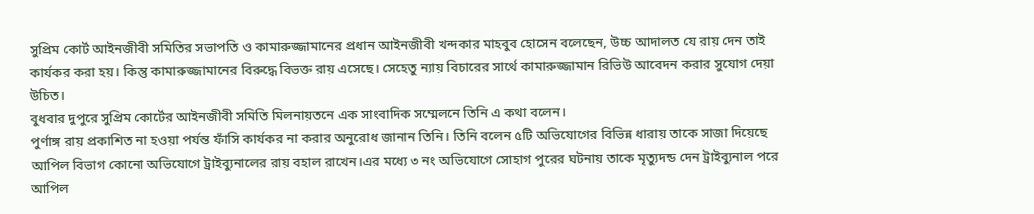সুপ্রিম কোর্ট আইনজীবী সমিতির সভাপতি ও কামারুজ্জামানের প্রধান আইনজীবী খন্দকার মাহবুব হোসেন বলেছেন, উচ্চ আদালত যে রায় দেন তাই কার্যকর করা হয়। কিন্তু কামারুজ্জামানের বিরুদ্ধে বিভক্ত রায় এসেছে। সেহেতু ন্যায় বিচারের সার্থে কামারুজ্জামান রিভিউ আবেদন করার সুযোগ দেয়া উচিত।
বুধবার দুপুরে সুপ্রিম কোর্টের আইনজীবী সমিতি মিলনায়তনে এক সাংবাদিক সম্মেলনে তিনি এ কথা বলেন।
পুর্ণাঙ্গ রায় প্রকাশিত না হওয়া পর্যন্ত ফাঁসি কার্যকর না করার অনুরোধ জানান তিনি। তিনি বলেন ৫টি অভিযোগের বিভিন্ন ধারায় তাকে সাজা দিয়েছে আপিল বিভাগ কোনো অভিযোগে ট্রাইব্যুনালের রায় বহাল রাখেন।এর মধ্যে ৩ নং অভিযোগে সোহাগ পুরের ঘটনায় তাকে মৃত্যুদন্ড দেন ট্রাইব্যুনাল পরে আপিল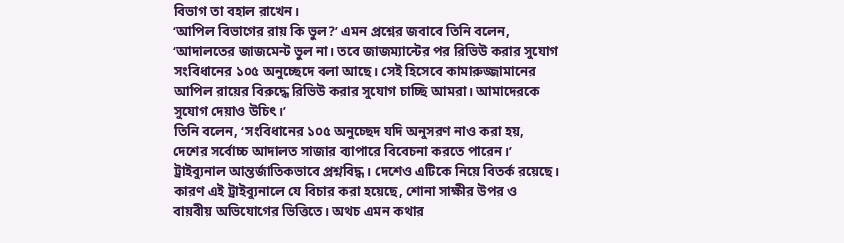বিভাগ তা বহাল রাখেন।
‘আপিল বিভাগের রায় কি ভুল?’ এমন প্রশ্নের জবাবে তিনি বলেন, ‘আদালতের জাজমেন্ট ভুল না। তবে জাজম্যান্টের পর রিভিউ করার সুযোগ সংবিধানের ১০৫ অনুচ্ছেদে বলা আছে। সেই হিসেবে কামারুজ্জামানের আপিল রায়ের বিরুদ্ধে রিভিউ করার সুযোগ চাচ্ছি আমরা। আমাদেরকে সুযোগ দেয়াও উচিৎ।’
তিনি বলেন, ‘সংবিধানের ১০৫ অনুচ্ছেদ যদি অনুসরণ নাও করা হয়, দেশের সর্বোচ্চ আদালত সাজার ব্যাপারে বিবেচনা করতে পারেন।’
ট্রাইব্যুনাল আন্তর্জাতিকভাবে প্রশ্নবিদ্ধ। দেশেও এটিকে নিয়ে বিতর্ক রয়েছে। কারণ এই ট্রাইব্যুনালে যে বিচার করা হয়েছে, শোনা সাক্ষীর উপর ও বায়বীয় অভিযোগের ভিত্তিতে। অথচ এমন কথার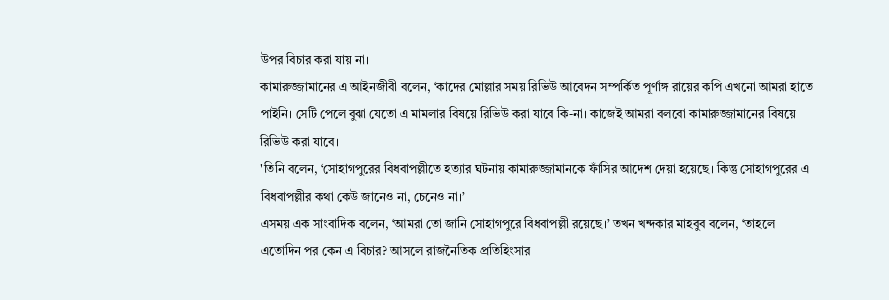উপর বিচার করা যায় না।
কামারুজ্জামানের এ আইনজীবী বলেন, ‘কাদের মোল্লার সময় রিভিউ আবেদন সম্পর্কিত পূর্ণাঙ্গ রায়ের কপি এখনো আমরা হাতে পাইনি। সেটি পেলে বুঝা যেতো এ মামলার বিষয়ে রিভিউ করা যাবে কি-না। কাজেই আমরা বলবো কামারুজ্জামানের বিষয়ে রিভিউ করা যাবে।
'তিনি বলেন, ‘সোহাগপুরের বিধবাপল্লীতে হত্যার ঘটনায় কামারুজ্জামানকে ফাঁসির আদেশ দেয়া হয়েছে। কিন্তু সোহাগপুরের এ বিধবাপল্লীর কথা কেউ জানেও না, চেনেও না।’
এসময় এক সাংবাদিক বলেন, ‘আমরা তো জানি সোহাগপুরে বিধবাপল্লী রয়েছে।’ তখন খন্দকার মাহবুব বলেন, ‘তাহলে এতোদিন পর কেন এ বিচার? আসলে রাজনৈতিক প্রতিহিংসার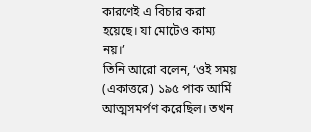কারণেই এ বিচার করা হয়েছে। যা মোটেও কাম্য নয়।’
তিনি আরো বলেন, ‘ওই সময় (একাত্তরে) ১৯৫ পাক আর্মি আত্মসমর্পণ করেছিল। তখন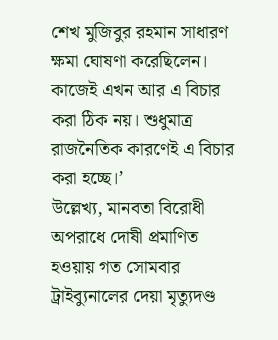শেখ মুজিবুর রহমান সাধারণ ক্ষমা ঘোষণা করেছিলেন। কাজেই এখন আর এ বিচার করা ঠিক নয়। শুধুমাত্র রাজনৈতিক কারণেই এ বিচার করা হচ্ছে।’
উল্লেখ্য, মানবতা বিরোধী অপরাধে দোষী প্রমাণিত হওয়ায় গত সোমবার ট্রাইব্যুনালের দেয়া মৃত্যুদণ্ড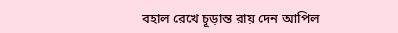বহাল রেখে চূড়ান্ত রায় দেন আপিল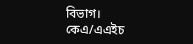বিভাগ।
কেএ/এএইচ